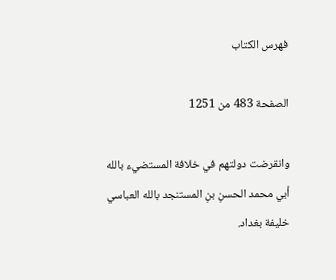فهرس الكتاب

الصفحة 483 من 1251

وانقرضت دولتهم في خلافة المستضيء بالله أبي محمد الحسنِ بنِ المستنجد بالله العباسي خليفة بغداد.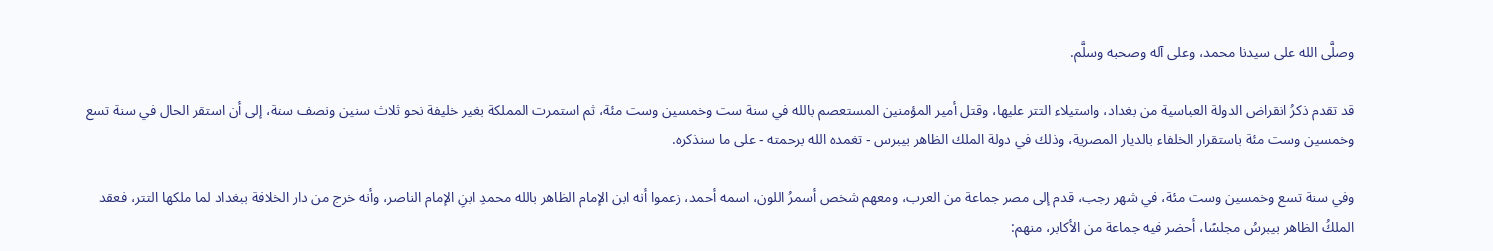وصلَّى الله على سيدنا محمد، وعلى آله وصحبه وسلَّم.

قد تقدم ذكرُ انقراض الدولة العباسية من بغداد، واستيلاء التتر عليها، وقتل أمير المؤمنين المستعصم بالله في سنة ست وخمسين وست مئة، ثم استمرت المملكة بغير خليفة نحو ثلاث سنين ونصف سنة، إلى أن استقر الحال في سنة تسع وخمسين وست مئة باستقرار الخلفاء بالديار المصرية، وذلك في دولة الملك الظاهر بيبرس - تغمده الله برحمته - على ما سنذكره.

وفي سنة تسع وخمسين وست مئة، في شهر رجب، قدم إلى مصر جماعة من العرب، ومعهم شخص أسمرُ اللون، اسمه أحمد، زعموا أنه ابن الإمام الظاهر بالله محمدِ ابنِ الإمام الناصر، وأنه خرج من دار الخلافة ببغداد لما ملكها التتر، فعقد الملكُ الظاهر بيبرسُ مجلسًا، أحضر فيه جماعة من الأكابر، منهم: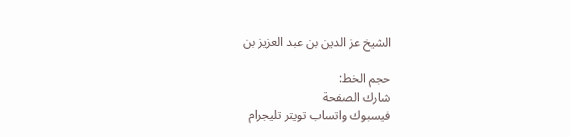الشيخ عز الدين بن عبد العزيز بن

حجم الخط:
شارك الصفحة
فيسبوك واتساب تويتر تليجرام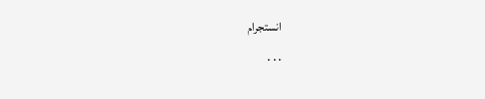انستجرام
. . .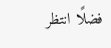فضلًا انتظر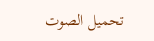تحميل الصوت